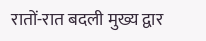रातों-रात बदली मुख्य द्वार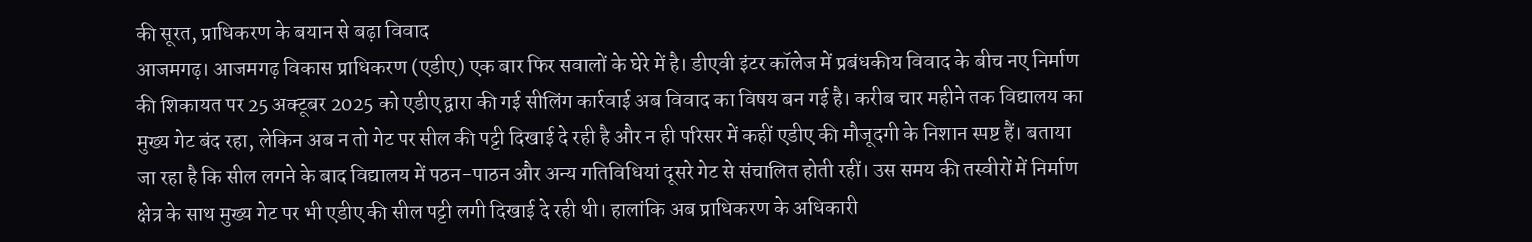की सूरत, प्राधिकरण के बयान से बढ़ा विवाद
आजमगढ़। आजमगढ़ विकास प्राधिकरण (एडीए) एक बार फिर सवालों के घेरे में है। डीएवी इंटर कॉलेज में प्रबंधकीय विवाद के बीच नए निर्माण की शिकायत पर 25 अक्टूबर 2025 को एडीए द्वारा की गई सीलिंग कार्रवाई अब विवाद का विषय बन गई है। करीब चार महीने तक विद्यालय का मुख्य गेट बंद रहा, लेकिन अब न तो गेट पर सील की पट्टी दिखाई दे रही है और न ही परिसर में कहीं एडीए की मौजूदगी के निशान स्पष्ट हैं। बताया जा रहा है कि सील लगने के बाद विद्यालय में पठन-पाठन और अन्य गतिविधियां दूसरे गेट से संचालित होती रहीं। उस समय की तस्वीरों में निर्माण क्षेत्र के साथ मुख्य गेट पर भी एडीए की सील पट्टी लगी दिखाई दे रही थी। हालांकि अब प्राधिकरण के अधिकारी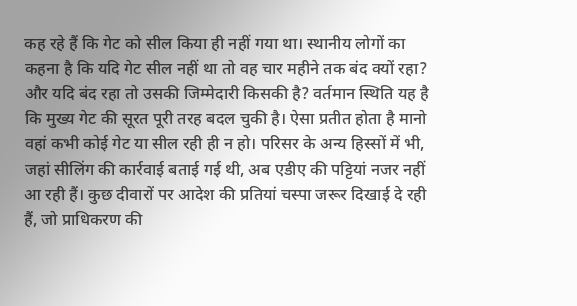कह रहे हैं कि गेट को सील किया ही नहीं गया था। स्थानीय लोगों का कहना है कि यदि गेट सील नहीं था तो वह चार महीने तक बंद क्यों रहा? और यदि बंद रहा तो उसकी जिम्मेदारी किसकी है? वर्तमान स्थिति यह है कि मुख्य गेट की सूरत पूरी तरह बदल चुकी है। ऐसा प्रतीत होता है मानो वहां कभी कोई गेट या सील रही ही न हो। परिसर के अन्य हिस्सों में भी, जहां सीलिंग की कार्रवाई बताई गई थी, अब एडीए की पट्टियां नजर नहीं आ रही हैं। कुछ दीवारों पर आदेश की प्रतियां चस्पा जरूर दिखाई दे रही हैं, जो प्राधिकरण की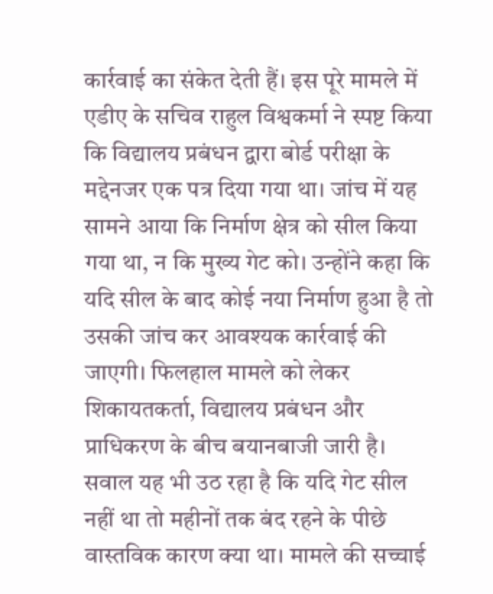कार्रवाई का संकेत देती हैं। इस पूरे मामले में एडीए के सचिव राहुल विश्वकर्मा ने स्पष्ट किया कि विद्यालय प्रबंधन द्वारा बोर्ड परीक्षा के मद्देनजर एक पत्र दिया गया था। जांच में यह सामने आया कि निर्माण क्षेत्र को सील किया गया था, न कि मुख्य गेट को। उन्होंने कहा कि यदि सील के बाद कोई नया निर्माण हुआ है तो उसकी जांच कर आवश्यक कार्रवाई की जाएगी। फिलहाल मामले को लेकर शिकायतकर्ता, विद्यालय प्रबंधन और प्राधिकरण के बीच बयानबाजी जारी है। सवाल यह भी उठ रहा है कि यदि गेट सील नहीं था तो महीनों तक बंद रहने के पीछे वास्तविक कारण क्या था। मामले की सच्चाई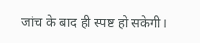जांच के बाद ही स्पष्ट हो सकेगी।